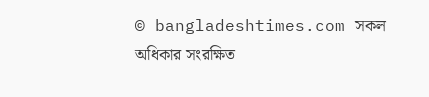© bangladeshtimes.com সকল অধিকার সংরক্ষিত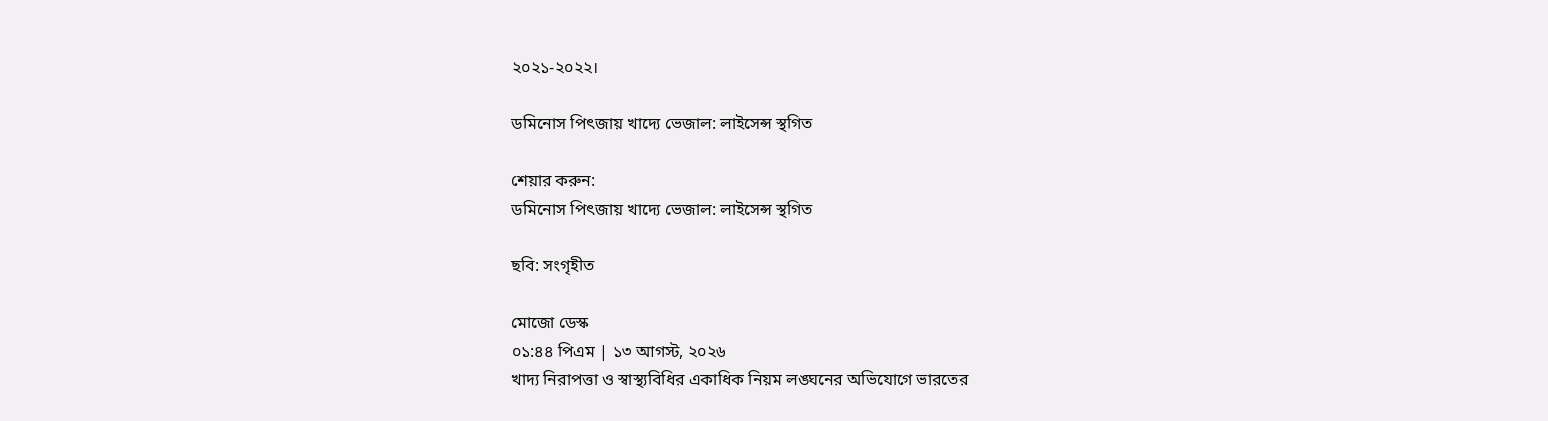২০২১-২০২২।

ডমিনোস পিৎজায় খাদ্যে ভেজাল: লাইসেন্স স্থগিত

শেয়ার করুন:
ডমিনোস পিৎজায় খাদ্যে ভেজাল: লাইসেন্স স্থগিত

ছবি: সংগৃহীত

মোজো ডেস্ক
০১:৪৪ পিএম | ১৩ আগস্ট, ২০২৬
খাদ্য নিরাপত্তা ও স্বাস্থ্যবিধির একাধিক নিয়ম লঙ্ঘনের অভিযোগে ভারতের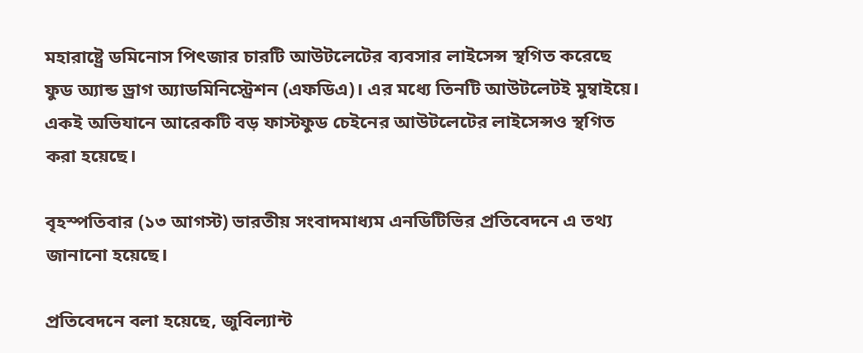মহারাষ্ট্রে ডমিনোস পিৎজার চারটি আউটলেটের ব্যবসার লাইসেন্স স্থগিত করেছে ফুড অ্যান্ড ড্রাগ অ্যাডমিনিস্ট্রেশন (এফডিএ)। এর মধ্যে তিনটি আউটলেটই মুম্বাইয়ে। একই অভিযানে আরেকটি বড় ফাস্টফুড চেইনের আউটলেটের লাইসেন্সও স্থগিত করা হয়েছে।

বৃহস্পতিবার (১৩ আগস্ট) ভারতীয় সংবাদমাধ্যম এনডিটিভির প্রতিবেদনে এ তথ্য জানানো হয়েছে।

প্রতিবেদনে বলা হয়েছে, জুবিল্যান্ট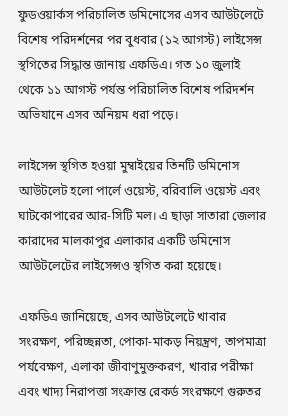ফুডওয়ার্কস পরিচালিত ডমিনোসের এসব আউটলেটে বিশেষ পরিদর্শনের পর বুধবার (১২ আগস্ট) লাইসেন্স স্থগিতের সিদ্ধান্ত জানায় এফডিএ। গত ১০ জুলাই থেকে ১১ আগস্ট পর্যন্ত পরিচালিত বিশেষ পরিদর্শন অভিযানে এসব অনিয়ম ধরা পড়ে।

লাইসেন্স স্থগিত হওয়া মুম্বাইয়ের তিনটি ডমিনোস আউটলেট হলো পার্লে ওয়েস্ট, বরিবালি ওয়েস্ট এবং ঘাটকোপারের আর-সিটি মল। এ ছাড়া সাতারা জেলার কারাদের মালকাপুর এলাকার একটি ডমিনোস আউটলেটের লাইসেন্সও স্থগিত করা হয়েছে।

এফডিএ জানিয়েছে, এসব আউটলেটে খাবার সংরক্ষণ, পরিচ্ছন্নতা, পোকা-মাকড় নিয়ন্ত্রণ, তাপমাত্রা পর্যবেক্ষণ, এলাকা জীবাণুমুক্তকরণ, খাবার পরীক্ষা এবং খাদ্য নিরাপত্তা সংক্রান্ত রেকর্ড সংরক্ষণে গুরুতর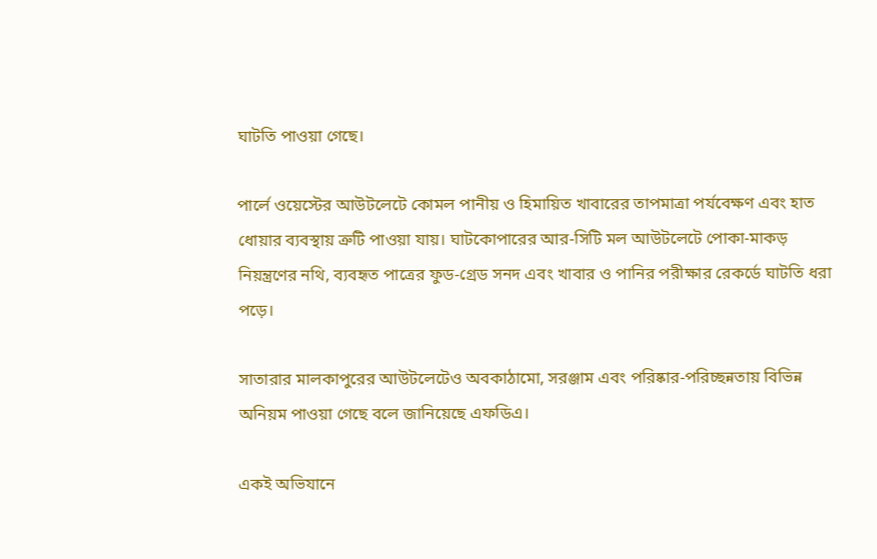ঘাটতি পাওয়া গেছে।

পার্লে ওয়েস্টের আউটলেটে কোমল পানীয় ও হিমায়িত খাবারের তাপমাত্রা পর্যবেক্ষণ এবং হাত ধোয়ার ব্যবস্থায় ত্রুটি পাওয়া যায়। ঘাটকোপারের আর-সিটি মল আউটলেটে পোকা-মাকড় নিয়ন্ত্রণের নথি, ব্যবহৃত পাত্রের ফুড-গ্রেড সনদ এবং খাবার ও পানির পরীক্ষার রেকর্ডে ঘাটতি ধরা পড়ে।

সাতারার মালকাপুরের আউটলেটেও অবকাঠামো, সরঞ্জাম এবং পরিষ্কার-পরিচ্ছন্নতায় বিভিন্ন অনিয়ম পাওয়া গেছে বলে জানিয়েছে এফডিএ।

একই অভিযানে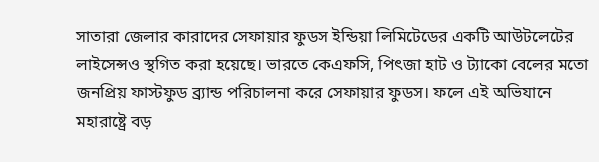সাতারা জেলার কারাদের সেফায়ার ফুডস ইন্ডিয়া লিমিটেডের একটি আউটলেটের লাইসেন্সও স্থগিত করা হয়েছে। ভারতে কেএফসি, পিৎজা হাট ও ট্যাকো বেলের মতো জনপ্রিয় ফাস্টফুড ব্র্যান্ড পরিচালনা করে সেফায়ার ফুডস। ফলে এই অভিযানে মহারাষ্ট্রে বড়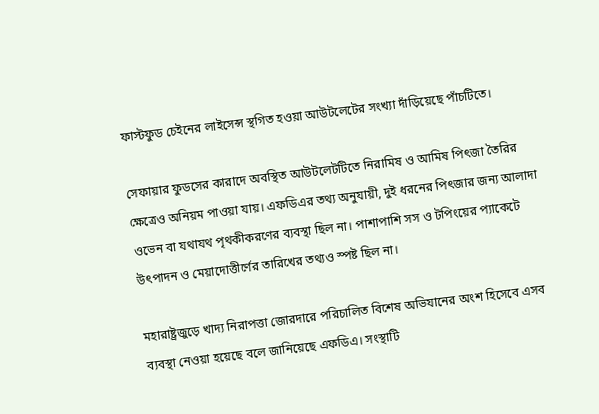ফাস্টফুড চেইনের লাইসেন্স স্থগিত হওয়া আউটলেটের সংখ্যা দাঁড়িয়েছে পাঁচটিতে।

সেফায়ার ফুডসের কারাদে অবস্থিত আউটলেটটিতে নিরামিষ ও আমিষ পিৎজা তৈরির ক্ষেত্রেও অনিয়ম পাওয়া যায়। এফডিএর তথ্য অনুযায়ী, দুই ধরনের পিৎজার জন্য আলাদা ওভেন বা যথাযথ পৃথকীকরণের ব্যবস্থা ছিল না। পাশাপাশি সস ও টপিংয়ের প্যাকেটে উৎপাদন ও মেয়াদোত্তীর্ণের তারিখের তথ্যও স্পষ্ট ছিল না।

মহারাষ্ট্রজুড়ে খাদ্য নিরাপত্তা জোরদারে পরিচালিত বিশেষ অভিযানের অংশ হিসেবে এসব ব্যবস্থা নেওয়া হয়েছে বলে জানিয়েছে এফডিএ। সংস্থাটি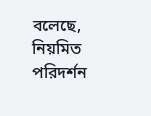বলেছে, নিয়মিত পরিদর্শন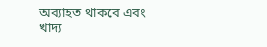অব্যাহত থাকবে এবং খাদ্য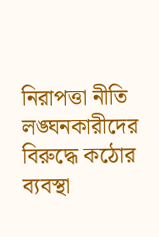নিরাপত্তা নীতি লঙ্ঘনকারীদের বিরুদ্ধে কঠোর ব্যবস্থা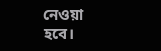নেওয়া হবে।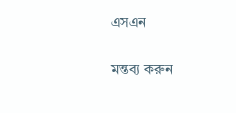এসএন

মন্তব্য করুন